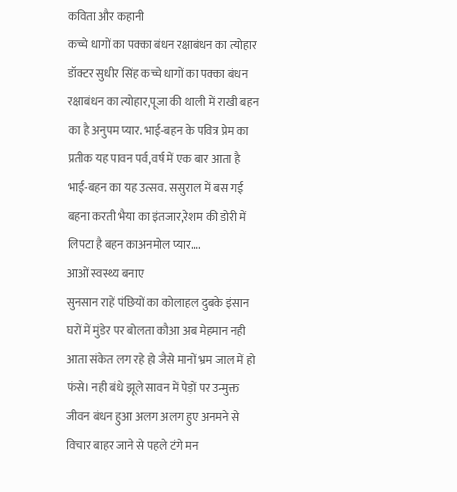कविता और कहानी
कच्चे धागों का पक्का बंधन रक्षाबंधन का त्योहार
डॉक्टर सुधीर सिंह कच्चे धागों का पक्का बंधन रक्षाबंधन का त्योहार,पूजा की थाली में राखी बहन का है अनुपम प्यार. भाई-बहन के पवित्र प्रेम का प्रतीक यह पावन पर्व,वर्ष में एक बार आता है भाई-बहन का यह उत्सव. ससुराल में बस गई बहना करती भैया का इंतजार,रेशम की डोरी में लिपटा है बहन काअनमोल प्यार….
आओं स्वस्थ्य बनाए
सुनसान राहें पंछियों का कोलाहल दुबके इंसान घरों में मुंडेर पर बोलता कौआ अब मेहमान नही आता संकेत लग रहे हो जैसे मानों भ्रम जाल में हो फंसे। नही बंधे झूले सावन में पेड़ों पर उन्मुक्त जीवन बंधन हुआ अलग अलग हुए अनमने से विचार बाहर जाने से पहले टंगे मन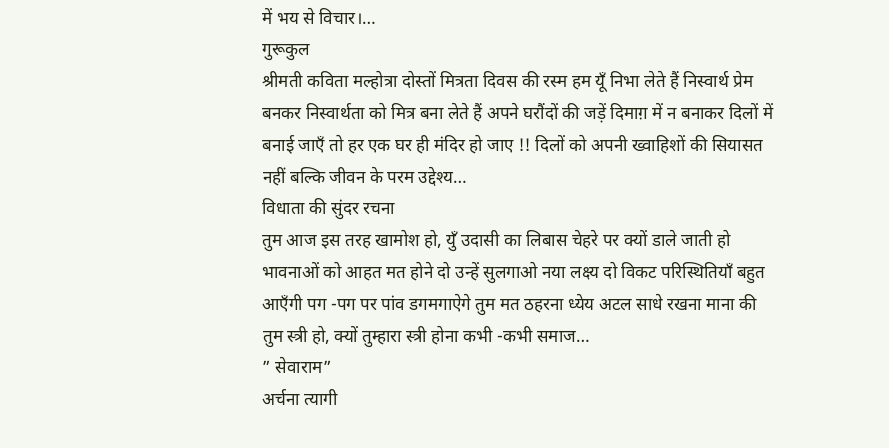में भय से विचार।…
गुरूकुल
श्रीमती कविता मल्होत्रा दोस्तों मित्रता दिवस की रस्म हम यूँ निभा लेते हैं निस्वार्थ प्रेम बनकर निस्वार्थता को मित्र बना लेते हैं अपने घरौंदों की जड़ें दिमाग़ में न बनाकर दिलों में बनाई जाएँ तो हर एक घर ही मंदिर हो जाए !! दिलों को अपनी ख्वाहिशों की सियासत नहीं बल्कि जीवन के परम उद्देश्य…
विधाता की सुंदर रचना
तुम आज इस तरह खामोश हो, युँ उदासी का लिबास चेहरे पर क्यों डाले जाती हो भावनाओं को आहत मत होने दो उन्हें सुलगाओ नया लक्ष्य दो विकट परिस्थितियाँ बहुत आएँगी पग -पग पर पांव डगमगाऐगे तुम मत ठहरना ध्येय अटल साधे रखना माना की तुम स्त्री हो, क्यों तुम्हारा स्त्री होना कभी -कभी समाज…
” सेवाराम”
अर्चना त्यागी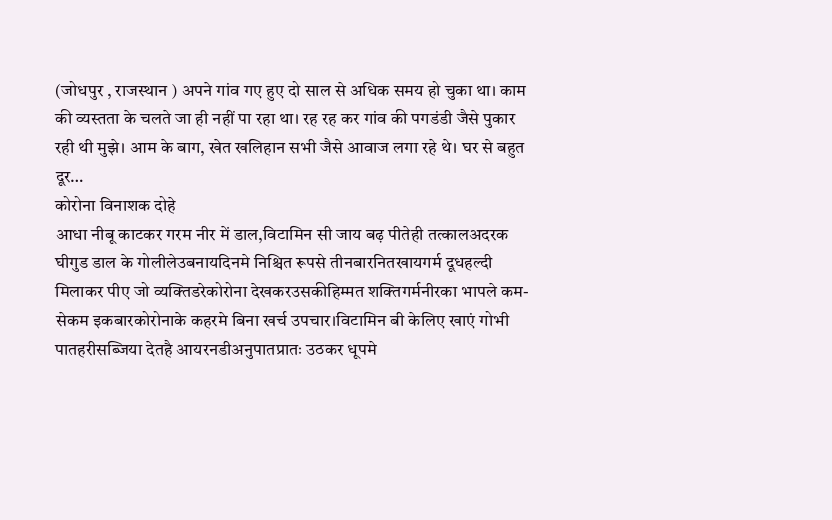(जोधपुर , राजस्थान ) अपने गांव गए हुए दो साल से अधिक समय हो चुका था। काम की व्यस्तता के चलते जा ही नहीं पा रहा था। रह रह कर गांव की पगडंडी जैसे पुकार रही थी मुझे। आम के बाग, खेत खलिहान सभी जैसे आवाज लगा रहे थे। घर से बहुत दूर…
कोरोना विनाशक दोहे
आधा नीबू काटकर गरम नीर में डाल,विटामिन सी जाय बढ़ पीतेही तत्कालअदरक घीगुड डाल के गोलीलेउबनायदिनमे निश्चित रूपसे तीनबारनितखायगर्म दूधहल्दी मिलाकर पीए जो व्यक्तिडरेकोरोना देखकरउसकीहिम्मत शक्तिगर्मनीरका भापले कम-सेकम इकबारकोरोनाके कहरमे बिना खर्च उपचार।विटामिन बी केलिए खाएं गोभी पातहरीसब्जिया देतहै आयरनडीअनुपातप्रातः उठकर धूपमे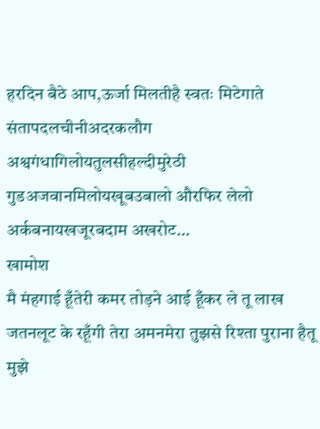हरदिन बैठे आप,ऊर्जा मिलतीहै स्वतः मिटेगाते संतापदलचीनीअदरकलौग अश्वगंधागिलोयतुलसीहल्दीमुरेठी गुडअजवानमिलोयखूबउबालो औरफिर लेलो अर्कबनायखजूरबदाम अखरोट…
खामोश
मै मंहगाई हूँतेरी कमर तोड़ने आई हूँकर ले तू लाख जतनलूट के रहूँगी तेरा अमनमेरा तुझसे रिश्ता पुराना हैतू मुझे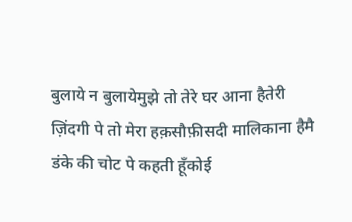बुलाये न बुलायेमुझे तो तेरे घर आना हैतेरी ज़िंदगी पे तो मेरा हक़सौफ़ीसदी मालिकाना हैमै डंके की चोट पे कहती हूँकोई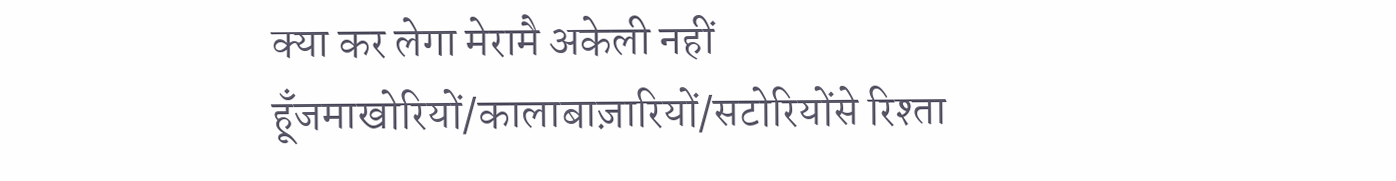क्या कर लेगा मेरामै अकेली नहीं हूँजमाखोरियों/कालाबाज़ारियों/सटोरियोंसे रिश्ता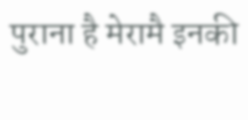पुराना है मेरामै इनकी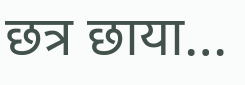छत्र छाया…